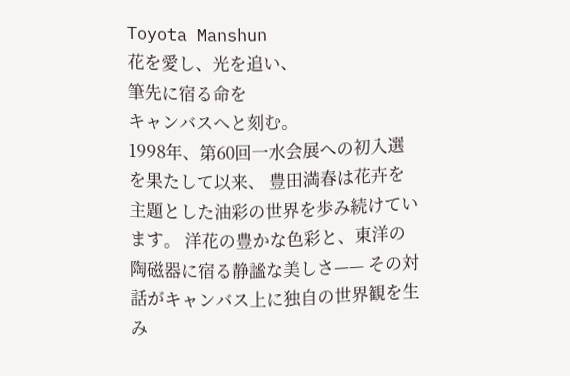Toyota Manshun
花を愛し、光を追い、
筆先に宿る命を
キャンバスへと刻む。
1998年、第60回一水会展への初入選を果たして以来、 豊田満春は花卉を主題とした油彩の世界を歩み続けています。 洋花の豊かな色彩と、東洋の陶磁器に宿る静謐な美しさ—— その対話がキャンバス上に独自の世界観を生み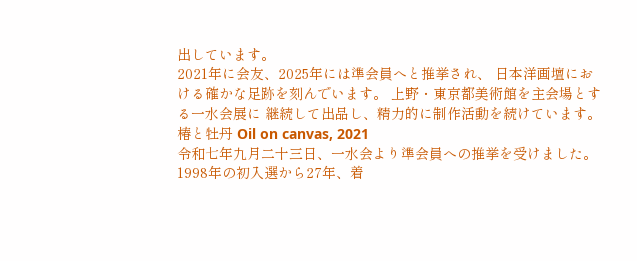出しています。
2021年に会友、2025年には準会員へと推挙され、 日本洋画壇における確かな足跡を刻んでいます。 上野・東京都美術館を主会場とする一水会展に 継続して出品し、精力的に制作活動を続けています。
椿と牡丹 Oil on canvas, 2021
令和七年九月二十三日、一水会より準会員への推挙を受けました。 1998年の初入選から27年、着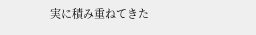実に積み重ねてきた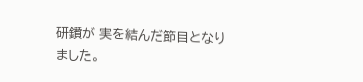研鑽が 実を結んだ節目となりました。